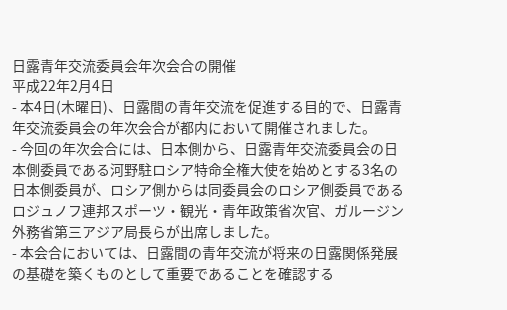日露青年交流委員会年次会合の開催
平成22年2月4日
- 本4日(木曜日)、日露間の青年交流を促進する目的で、日露青年交流委員会の年次会合が都内において開催されました。
- 今回の年次会合には、日本側から、日露青年交流委員会の日本側委員である河野駐ロシア特命全権大使を始めとする3名の日本側委員が、ロシア側からは同委員会のロシア側委員であるロジュノフ連邦スポーツ・観光・青年政策省次官、ガルージン外務省第三アジア局長らが出席しました。
- 本会合においては、日露間の青年交流が将来の日露関係発展の基礎を築くものとして重要であることを確認する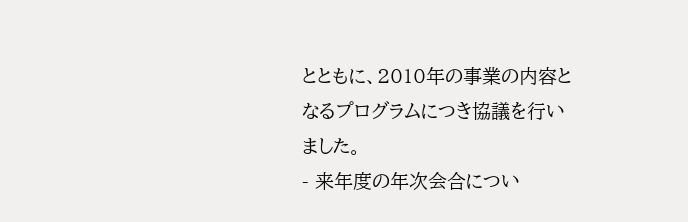とともに、2010年の事業の内容となるプログラムにつき協議を行いました。
- 来年度の年次会合につい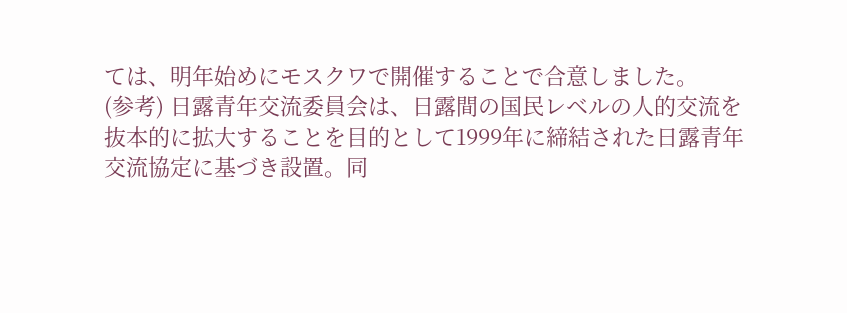ては、明年始めにモスクワで開催することで合意しました。
(参考) 日露青年交流委員会は、日露間の国民レベルの人的交流を抜本的に拡大することを目的として1999年に締結された日露青年交流協定に基づき設置。同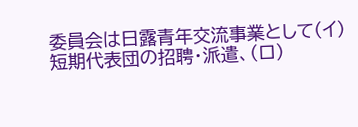委員会は日露青年交流事業として(イ)短期代表団の招聘・派遣、(ロ)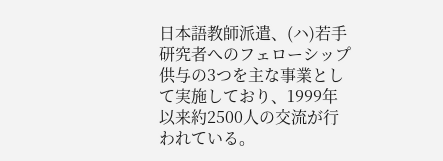日本語教師派遣、(ハ)若手研究者へのフェローシップ供与の3つを主な事業として実施しており、1999年以来約2500人の交流が行われている。